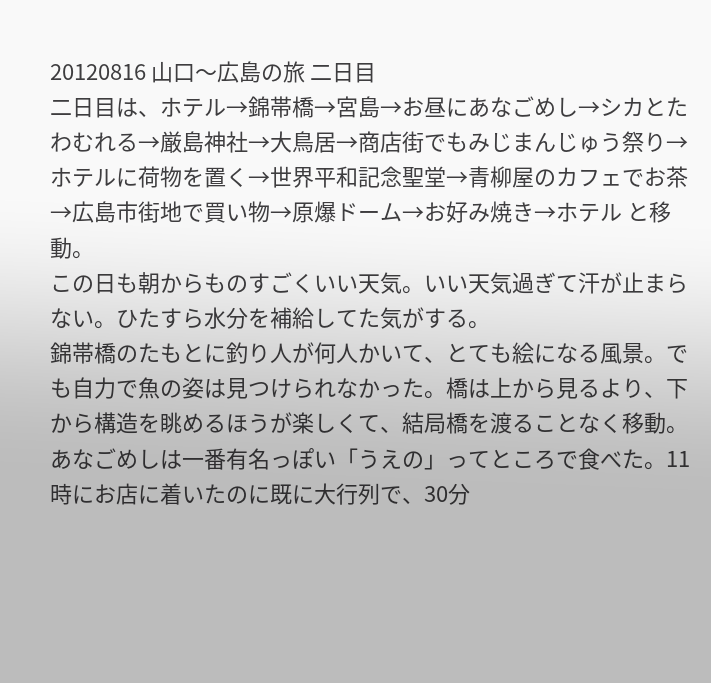20120816 山口〜広島の旅 二日目
二日目は、ホテル→錦帯橋→宮島→お昼にあなごめし→シカとたわむれる→厳島神社→大鳥居→商店街でもみじまんじゅう祭り→ホテルに荷物を置く→世界平和記念聖堂→青柳屋のカフェでお茶→広島市街地で買い物→原爆ドーム→お好み焼き→ホテル と移動。
この日も朝からものすごくいい天気。いい天気過ぎて汗が止まらない。ひたすら水分を補給してた気がする。
錦帯橋のたもとに釣り人が何人かいて、とても絵になる風景。でも自力で魚の姿は見つけられなかった。橋は上から見るより、下から構造を眺めるほうが楽しくて、結局橋を渡ることなく移動。
あなごめしは一番有名っぽい「うえの」ってところで食べた。11時にお店に着いたのに既に大行列で、30分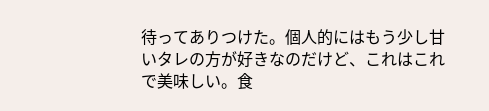待ってありつけた。個人的にはもう少し甘いタレの方が好きなのだけど、これはこれで美味しい。食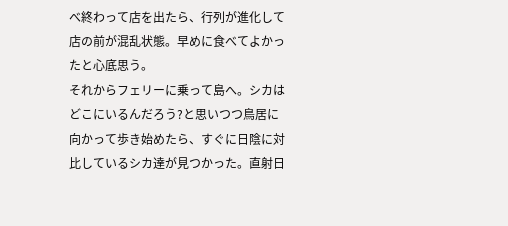べ終わって店を出たら、行列が進化して店の前が混乱状態。早めに食べてよかったと心底思う。
それからフェリーに乗って島へ。シカはどこにいるんだろう?と思いつつ鳥居に向かって歩き始めたら、すぐに日陰に対比しているシカ達が見つかった。直射日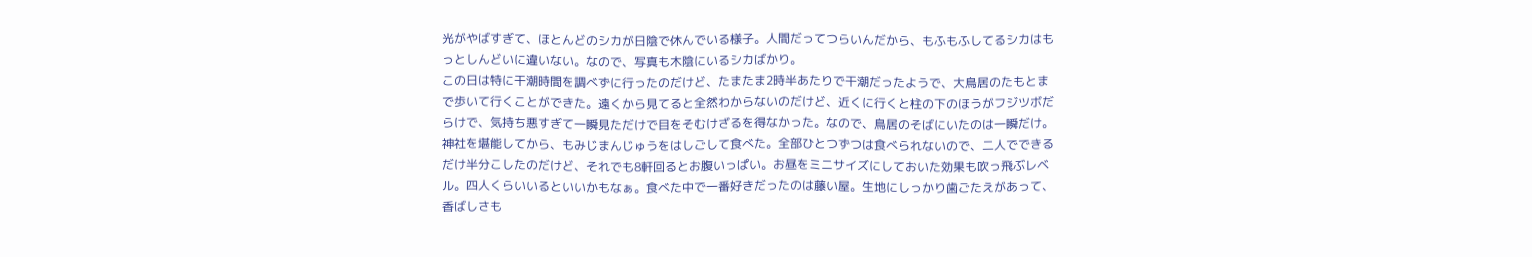光がやばすぎて、ほとんどのシカが日陰で休んでいる様子。人間だってつらいんだから、もふもふしてるシカはもっとしんどいに違いない。なので、写真も木陰にいるシカばかり。
この日は特に干潮時間を調べずに行ったのだけど、たまたま2時半あたりで干潮だったようで、大鳥居のたもとまで歩いて行くことができた。遠くから見てると全然わからないのだけど、近くに行くと柱の下のほうがフジツボだらけで、気持ち悪すぎて一瞬見ただけで目をそむけざるを得なかった。なので、鳥居のそばにいたのは一瞬だけ。
神社を堪能してから、もみじまんじゅうをはしごして食べた。全部ひとつずつは食べられないので、二人でできるだけ半分こしたのだけど、それでも8軒回るとお腹いっぱい。お昼をミニサイズにしておいた効果も吹っ飛ぶレベル。四人くらいいるといいかもなぁ。食べた中で一番好きだったのは藤い屋。生地にしっかり歯ごたえがあって、香ばしさも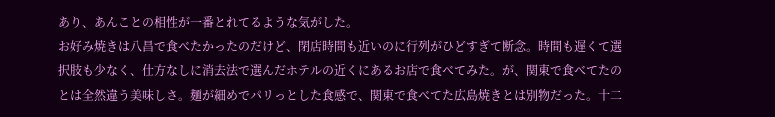あり、あんことの相性が一番とれてるような気がした。
お好み焼きは八昌で食べたかったのだけど、閉店時間も近いのに行列がひどすぎて断念。時間も遅くて選択肢も少なく、仕方なしに消去法で選んだホテルの近くにあるお店で食べてみた。が、関東で食べてたのとは全然違う美味しさ。麺が細めでパリっとした食感で、関東で食べてた広島焼きとは別物だった。十二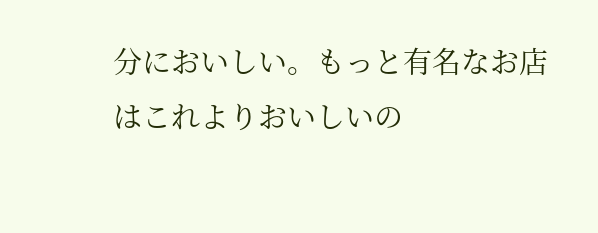分においしい。もっと有名なお店はこれよりおいしいの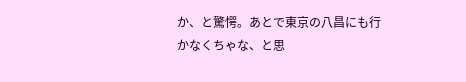か、と驚愕。あとで東京の八昌にも行かなくちゃな、と思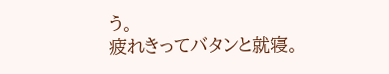う。
疲れきってバタンと就寝。